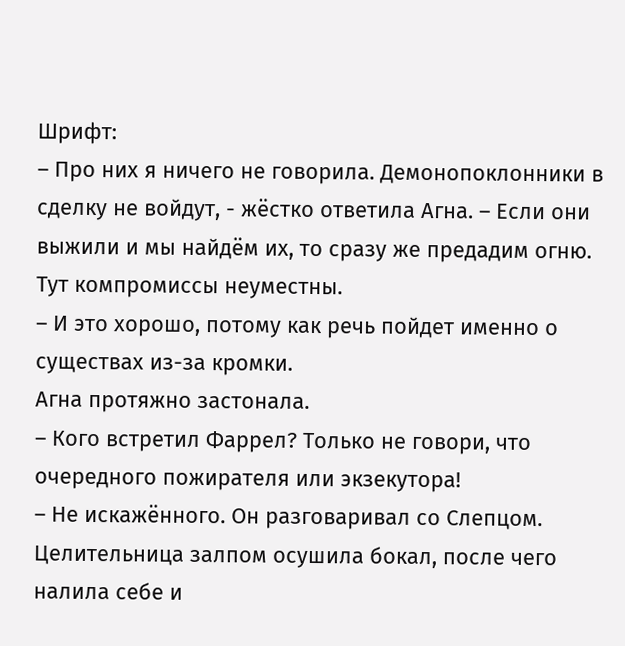Шрифт:
– Про них я ничего не говорила. Демонопоклонники в сделку не войдут, - жёстко ответила Агна. – Если они выжили и мы найдём их, то сразу же предадим огню. Тут компромиссы неуместны.
– И это хорошо, потому как речь пойдет именно о существах из-за кромки.
Агна протяжно застонала.
– Кого встретил Фаррел? Только не говори, что очередного пожирателя или экзекутора!
– Не искажённого. Он разговаривал со Слепцом.
Целительница залпом осушила бокал, после чего налила себе и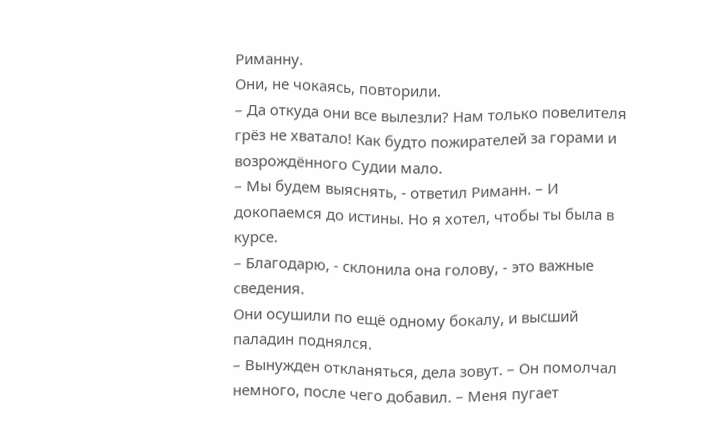Риманну.
Они, не чокаясь, повторили.
– Да откуда они все вылезли? Нам только повелителя грёз не хватало! Как будто пожирателей за горами и возрождённого Судии мало.
– Мы будем выяснять, - ответил Риманн. – И докопаемся до истины. Но я хотел, чтобы ты была в курсе.
– Благодарю, - склонила она голову, - это важные сведения.
Они осушили по ещё одному бокалу, и высший паладин поднялся.
– Вынужден откланяться, дела зовут. – Он помолчал немного, после чего добавил. – Меня пугает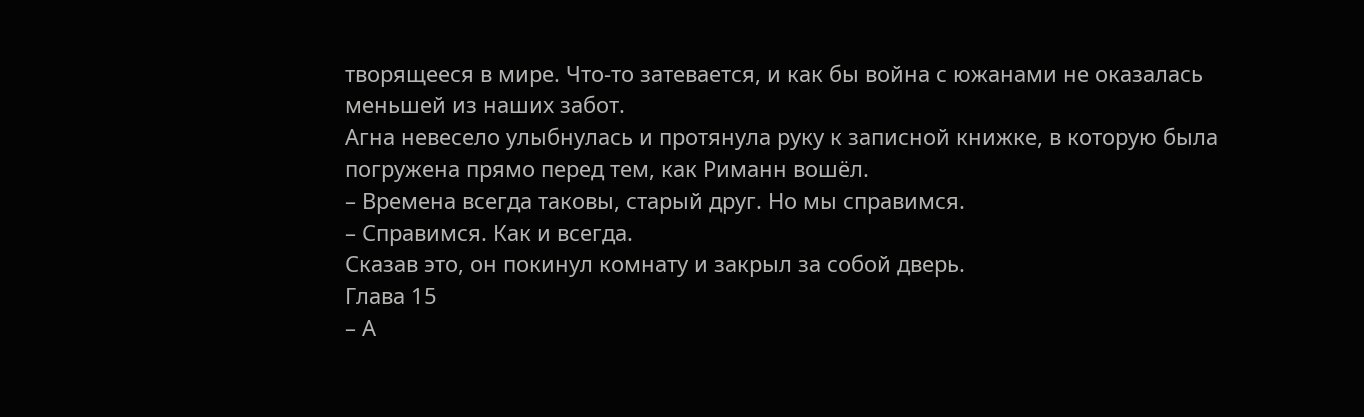творящееся в мире. Что-то затевается, и как бы война с южанами не оказалась меньшей из наших забот.
Агна невесело улыбнулась и протянула руку к записной книжке, в которую была погружена прямо перед тем, как Риманн вошёл.
– Времена всегда таковы, старый друг. Но мы справимся.
– Справимся. Как и всегда.
Сказав это, он покинул комнату и закрыл за собой дверь.
Глава 15
– А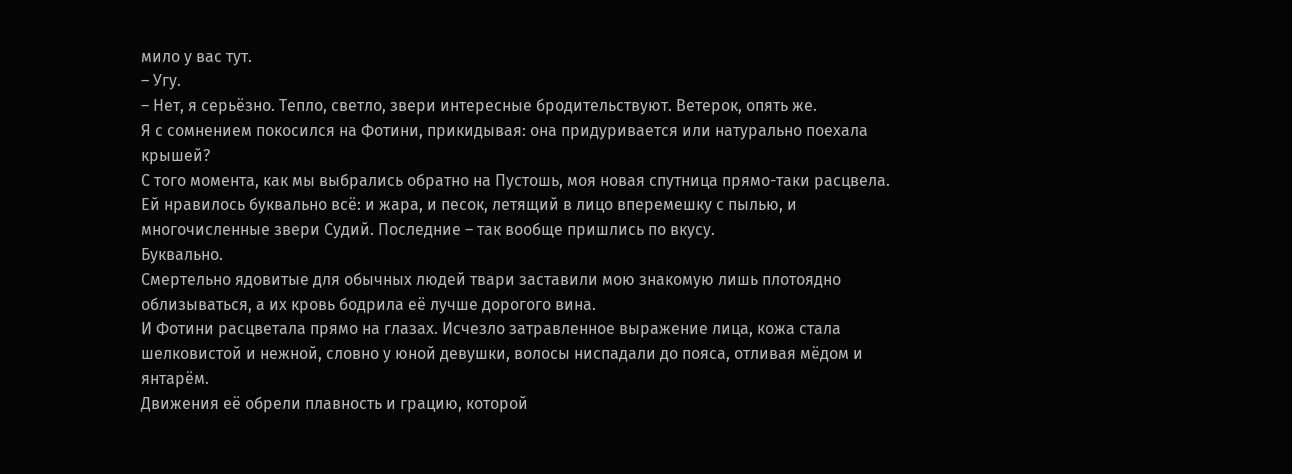мило у вас тут.
– Угу.
– Нет, я серьёзно. Тепло, светло, звери интересные бродительствуют. Ветерок, опять же.
Я с сомнением покосился на Фотини, прикидывая: она придуривается или натурально поехала крышей?
С того момента, как мы выбрались обратно на Пустошь, моя новая спутница прямо-таки расцвела. Ей нравилось буквально всё: и жара, и песок, летящий в лицо вперемешку с пылью, и многочисленные звери Судий. Последние – так вообще пришлись по вкусу.
Буквально.
Смертельно ядовитые для обычных людей твари заставили мою знакомую лишь плотоядно облизываться, а их кровь бодрила её лучше дорогого вина.
И Фотини расцветала прямо на глазах. Исчезло затравленное выражение лица, кожа стала шелковистой и нежной, словно у юной девушки, волосы ниспадали до пояса, отливая мёдом и янтарём.
Движения её обрели плавность и грацию, которой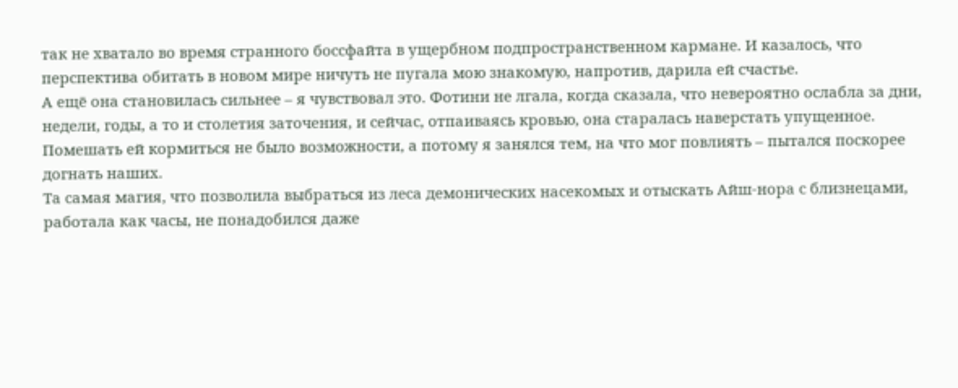так не хватало во время странного боссфайта в ущербном подпространственном кармане. И казалось, что перспектива обитать в новом мире ничуть не пугала мою знакомую, напротив, дарила ей счастье.
А ещё она становилась сильнее – я чувствовал это. Фотини не лгала, когда сказала, что невероятно ослабла за дни, недели, годы, а то и столетия заточения, и сейчас, отпаиваясь кровью, она старалась наверстать упущенное.
Помешать ей кормиться не было возможности, а потому я занялся тем, на что мог повлиять – пытался поскорее догнать наших.
Та самая магия, что позволила выбраться из леса демонических насекомых и отыскать Айш-нора с близнецами, работала как часы, не понадобился даже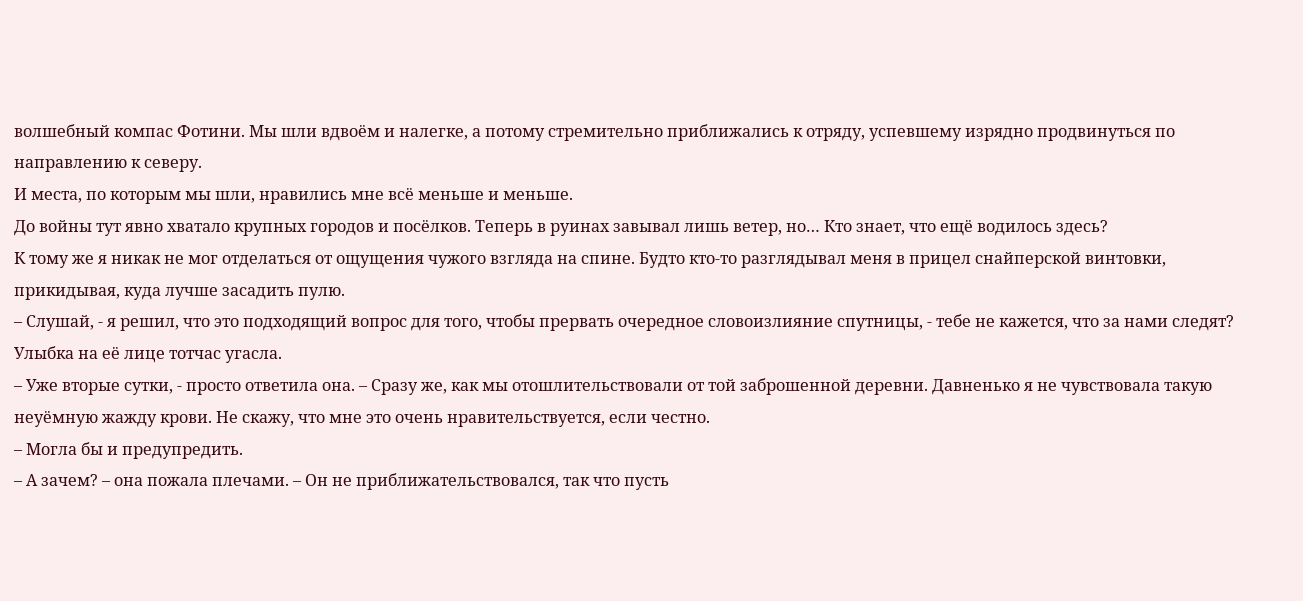волшебный компас Фотини. Мы шли вдвоём и налегке, а потому стремительно приближались к отряду, успевшему изрядно продвинуться по направлению к северу.
И места, по которым мы шли, нравились мне всё меньше и меньше.
До войны тут явно хватало крупных городов и посёлков. Теперь в руинах завывал лишь ветер, но… Кто знает, что ещё водилось здесь?
К тому же я никак не мог отделаться от ощущения чужого взгляда на спине. Будто кто-то разглядывал меня в прицел снайперской винтовки, прикидывая, куда лучше засадить пулю.
– Слушай, - я решил, что это подходящий вопрос для того, чтобы прервать очередное словоизлияние спутницы, - тебе не кажется, что за нами следят?
Улыбка на её лице тотчас угасла.
– Уже вторые сутки, - просто ответила она. – Сразу же, как мы отошлительствовали от той заброшенной деревни. Давненько я не чувствовала такую неуёмную жажду крови. Не скажу, что мне это очень нравительствуется, если честно.
– Могла бы и предупредить.
– А зачем? – она пожала плечами. – Он не приближательствовался, так что пусть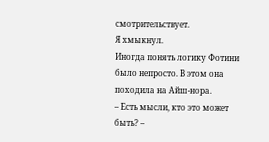смотрительствует.
Я хмыкнул.
Иногда понять логику Фотини было непросто. В этом она походила на Айш-нора.
– Есть мысли, кто это может быть? –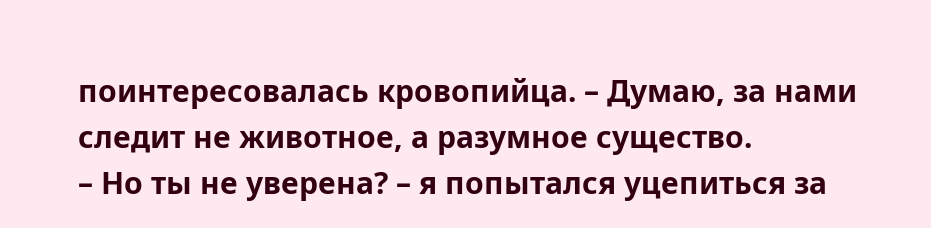поинтересовалась кровопийца. – Думаю, за нами следит не животное, а разумное существо.
– Но ты не уверена? – я попытался уцепиться за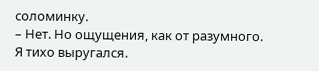соломинку.
– Нет. Но ощущения, как от разумного.
Я тихо выругался.